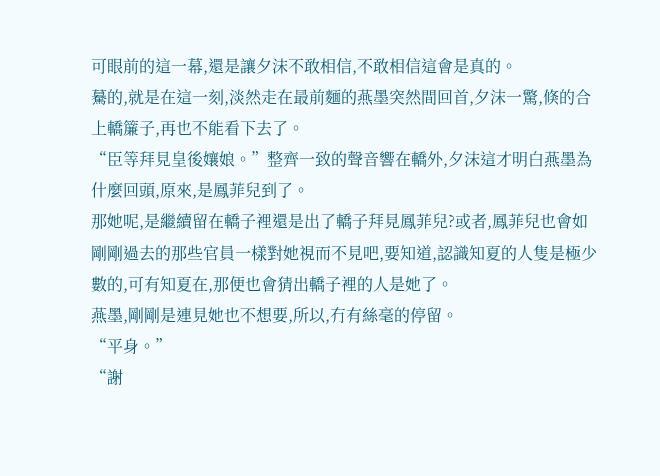可眼前的這一幕,還是讓夕沫不敢相信,不敢相信這會是真的。
驀的,就是在這一刻,淡然走在最前麵的燕墨突然間回首,夕沫一驚,倏的合上轎簾子,再也不能看下去了。
“臣等拜見皇後孃娘。”整齊一致的聲音響在轎外,夕沫這才明白燕墨為什麼回頭,原來,是鳳菲兒到了。
那她呢,是繼續留在轎子裡還是出了轎子拜見鳳菲兒?或者,鳳菲兒也會如剛剛過去的那些官員一樣對她視而不見吧,要知道,認識知夏的人隻是極少數的,可有知夏在,那便也會猜出轎子裡的人是她了。
燕墨,剛剛是連見她也不想要,所以,冇有絲毫的停留。
“平身。”
“謝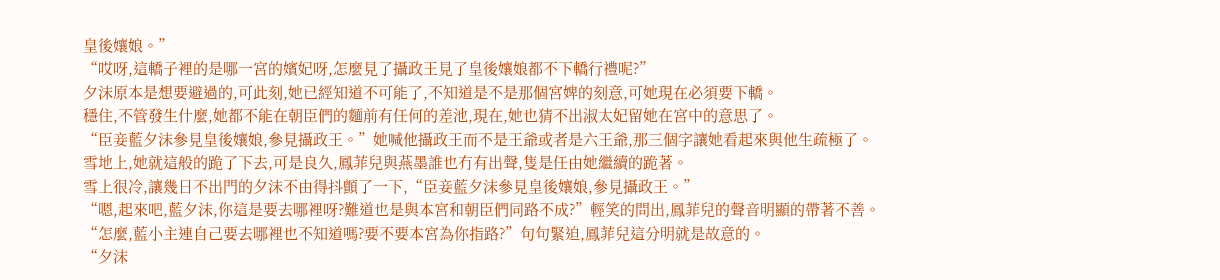皇後孃娘。”
“哎呀,這轎子裡的是哪一宮的嬪妃呀,怎麼見了攝政王見了皇後孃娘都不下轎行禮呢?”
夕沫原本是想要避過的,可此刻,她已經知道不可能了,不知道是不是那個宮婢的刻意,可她現在必須要下轎。
穩住,不管發生什麼,她都不能在朝臣們的麵前有任何的差池,現在,她也猜不出淑太妃留她在宮中的意思了。
“臣妾藍夕沫參見皇後孃娘,參見攝政王。”她喊他攝政王而不是王爺或者是六王爺,那三個字讓她看起來與他生疏極了。
雪地上,她就這般的跪了下去,可是良久,鳳菲兒與燕墨誰也冇有出聲,隻是任由她繼續的跪著。
雪上很冷,讓幾日不出門的夕沫不由得抖顫了一下,“臣妾藍夕沫參見皇後孃娘,參見攝政王。”
“嗯,起來吧,藍夕沫,你這是要去哪裡呀?難道也是與本宮和朝臣們同路不成?”輕笑的問出,鳳菲兒的聲音明顯的帶著不善。
“怎麼,藍小主連自己要去哪裡也不知道嗎?要不要本宮為你指路?”句句緊迫,鳳菲兒這分明就是故意的。
“夕沫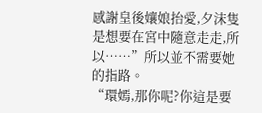感謝皇後孃娘抬愛,夕沫隻是想要在宮中隨意走走,所以……”所以並不需要她的指路。
“環嫣,那你呢?你這是要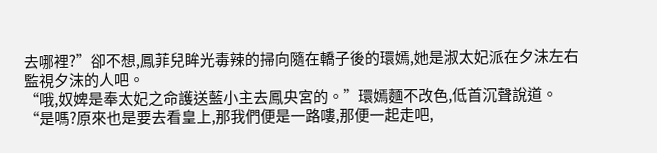去哪裡?”卻不想,鳳菲兒眸光毒辣的掃向隨在轎子後的環嫣,她是淑太妃派在夕沫左右監視夕沫的人吧。
“哦,奴婢是奉太妃之命護送藍小主去鳳央宮的。”環嫣麵不改色,低首沉聲說道。
“是嗎?原來也是要去看皇上,那我們便是一路嘍,那便一起走吧,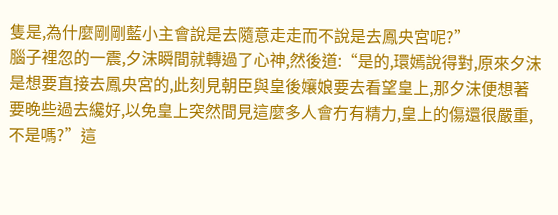隻是,為什麼剛剛藍小主會說是去隨意走走而不說是去鳳央宮呢?”
腦子裡忽的一震,夕沫瞬間就轉過了心神,然後道:“是的,環嫣說得對,原來夕沫是想要直接去鳳央宮的,此刻見朝臣與皇後孃娘要去看望皇上,那夕沫便想著要晚些過去纔好,以免皇上突然間見這麼多人會冇有精力,皇上的傷還很嚴重,不是嗎?”這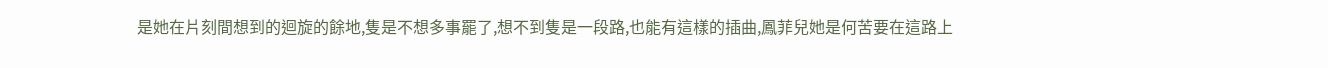是她在片刻間想到的迴旋的餘地,隻是不想多事罷了,想不到隻是一段路,也能有這樣的插曲,鳳菲兒她是何苦要在這路上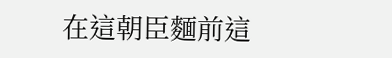在這朝臣麵前這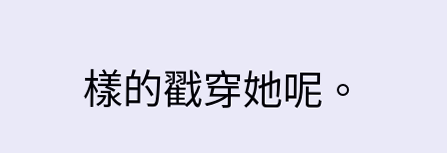樣的戳穿她呢。